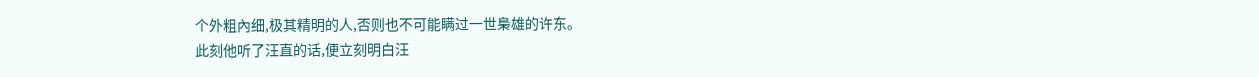个外粗內细,极其精明的人,否则也不可能瞒过一世梟雄的许东。
此刻他听了汪直的话,便立刻明白汪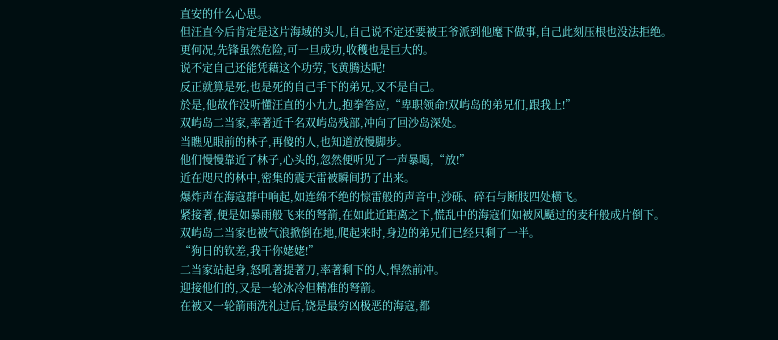直安的什么心思。
但汪直今后肯定是这片海域的头儿,自己说不定还要被王爷派到他麾下做事,自己此刻压根也没法拒绝。
更何况,先锋虽然危险,可一旦成功,收穫也是巨大的。
说不定自己还能凭藉这个功劳,飞黄腾达呢!
反正就算是死,也是死的自己手下的弟兄,又不是自己。
於是,他故作没听懂汪直的小九九,抱拳答应,“卑职领命!双屿岛的弟兄们,跟我上!”
双屿岛二当家,率著近千名双屿岛残部,冲向了回沙岛深处。
当瞧见眼前的林子,再傻的人,也知道放慢脚步。
他们慢慢靠近了林子,心头的,忽然便听见了一声暴喝,“放!”
近在咫尺的林中,密集的震天雷被瞬间扔了出来。
爆炸声在海寇群中响起,如连绵不绝的惊雷般的声音中,沙砾、碎石与断肢四处横飞。
紧接著,便是如暴雨般飞来的弩箭,在如此近距离之下,慌乱中的海寇们如被风颳过的麦秆般成片倒下。
双屿岛二当家也被气浪掀倒在地,爬起来时,身边的弟兄们已经只剩了一半。
“狗日的钦差,我干你姥姥!”
二当家站起身,怒吼著提著刀,率著剩下的人,悍然前冲。
迎接他们的,又是一轮冰冷但精准的弩箭。
在被又一轮箭雨洗礼过后,饶是最穷凶极恶的海寇,都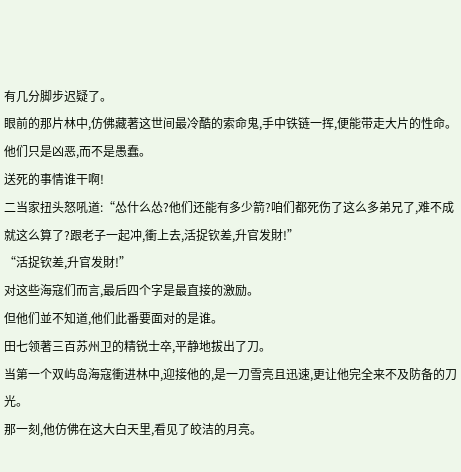有几分脚步迟疑了。
眼前的那片林中,仿佛藏著这世间最冷酷的索命鬼,手中铁链一挥,便能带走大片的性命。
他们只是凶恶,而不是愚蠢。
送死的事情谁干啊!
二当家扭头怒吼道:“怂什么怂?他们还能有多少箭?咱们都死伤了这么多弟兄了,难不成就这么算了?跟老子一起冲,衝上去,活捉钦差,升官发財!”
“活捉钦差,升官发財!”
对这些海寇们而言,最后四个字是最直接的激励。
但他们並不知道,他们此番要面对的是谁。
田七领著三百苏州卫的精锐士卒,平静地拔出了刀。
当第一个双屿岛海寇衝进林中,迎接他的,是一刀雪亮且迅速,更让他完全来不及防备的刀光。
那一刻,他仿佛在这大白天里,看见了皎洁的月亮。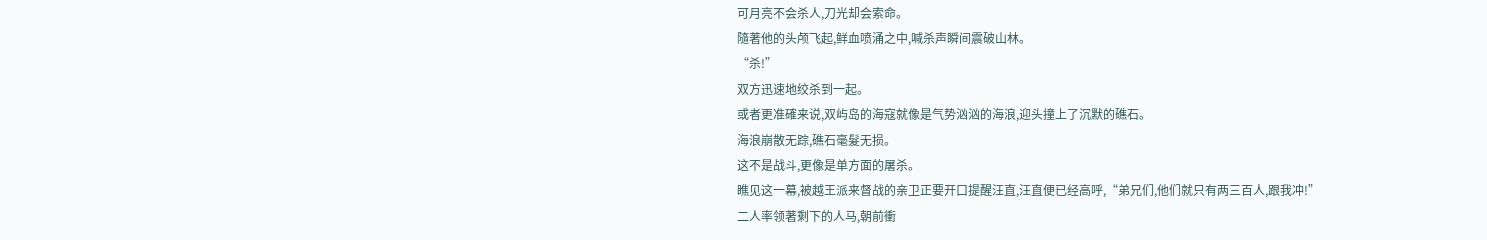可月亮不会杀人,刀光却会索命。
隨著他的头颅飞起,鲜血喷涌之中,喊杀声瞬间震破山林。
“杀!”
双方迅速地绞杀到一起。
或者更准確来说,双屿岛的海寇就像是气势汹汹的海浪,迎头撞上了沉默的礁石。
海浪崩散无踪,礁石毫髮无损。
这不是战斗,更像是单方面的屠杀。
瞧见这一幕,被越王派来督战的亲卫正要开口提醒汪直,汪直便已经高呼,“弟兄们,他们就只有两三百人,跟我冲!”
二人率领著剩下的人马,朝前衝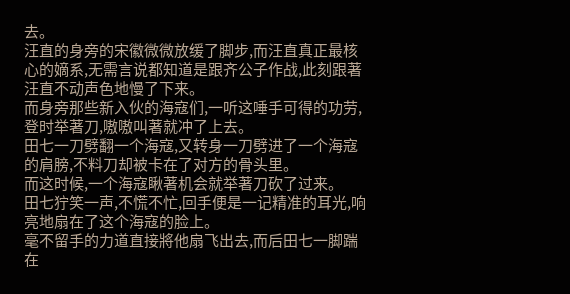去。
汪直的身旁的宋徽微微放缓了脚步,而汪直真正最核心的嫡系,无需言说都知道是跟齐公子作战,此刻跟著汪直不动声色地慢了下来。
而身旁那些新入伙的海寇们,一听这唾手可得的功劳,登时举著刀,嗷嗷叫著就冲了上去。
田七一刀劈翻一个海寇,又转身一刀劈进了一个海寇的肩膀,不料刀却被卡在了对方的骨头里。
而这时候,一个海寇瞅著机会就举著刀砍了过来。
田七狞笑一声,不慌不忙,回手便是一记精准的耳光,响亮地扇在了这个海寇的脸上。
毫不留手的力道直接將他扇飞出去,而后田七一脚踹在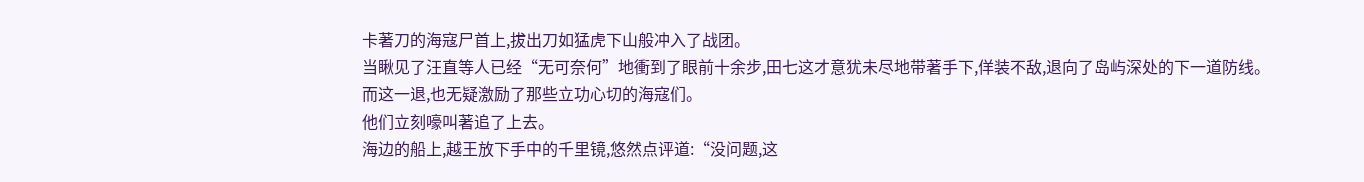卡著刀的海寇尸首上,拔出刀如猛虎下山般冲入了战团。
当瞅见了汪直等人已经“无可奈何”地衝到了眼前十余步,田七这才意犹未尽地带著手下,佯装不敌,退向了岛屿深处的下一道防线。
而这一退,也无疑激励了那些立功心切的海寇们。
他们立刻嚎叫著追了上去。
海边的船上,越王放下手中的千里镜,悠然点评道:“没问题,这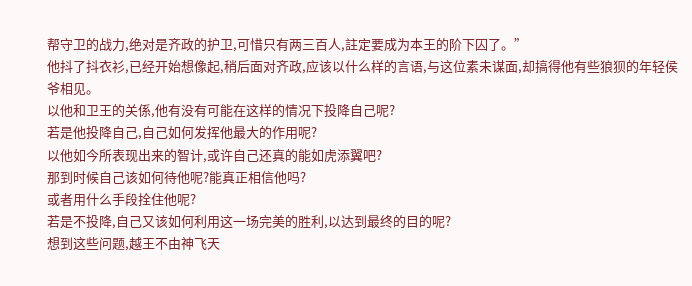帮守卫的战力,绝对是齐政的护卫,可惜只有两三百人,註定要成为本王的阶下囚了。”
他抖了抖衣衫,已经开始想像起,稍后面对齐政,应该以什么样的言语,与这位素未谋面,却搞得他有些狼狈的年轻侯爷相见。
以他和卫王的关係,他有没有可能在这样的情况下投降自己呢?
若是他投降自己,自己如何发挥他最大的作用呢?
以他如今所表现出来的智计,或许自己还真的能如虎添翼吧?
那到时候自己该如何待他呢?能真正相信他吗?
或者用什么手段拴住他呢?
若是不投降,自己又该如何利用这一场完美的胜利,以达到最终的目的呢?
想到这些问题,越王不由神飞天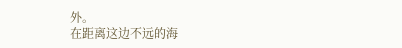外。
在距离这边不远的海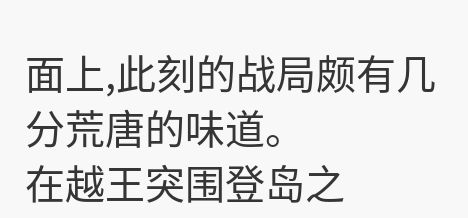面上,此刻的战局颇有几分荒唐的味道。
在越王突围登岛之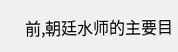前,朝廷水师的主要目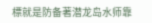標就是防备著潜龙岛水师靠